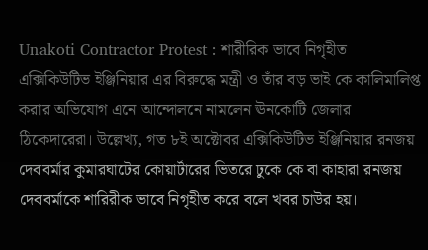Unakoti Contractor Protest : শারীরিক ভাবে নিগৃহীত এক্সিকিউটিভ ইঞ্জিনিয়ার এর বিরুদ্ধে মন্ত্রী ও তাঁর বড় ভাই কে কালিমালিপ্ত করার অভিযোগ এনে আন্দোলনে নামলেন ঊনকোটি জেলার ঠিকেদারেরা। উল্লেখ্য, গত ৮ই অক্টোবর এক্সিকিউটিভ ইঞ্জিনিয়ার রনজয় দেববর্মার কুমারঘাটের কোয়ার্টারের ভিতরে ঢুকে কে বা কাহারা রনজয় দেববর্মাকে শারিরীক ভাবে নিগৃহীত করে বলে খবর চাউর হয়।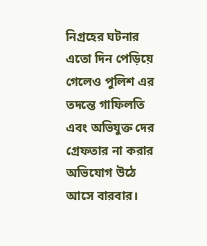নিগ্রহের ঘটনার এতো দিন পেড়িয়ে গেলেও পুলিশ এর তদন্তে গাফিলতি এবং অভিযুক্ত দের গ্রেফতার না করার অভিযোগ উঠে আসে বারবার।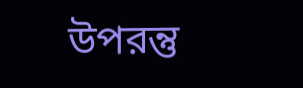উপরন্তু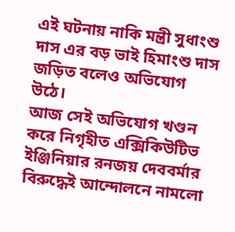এই ঘটনায় নাকি মন্ত্রী সুধাংশু দাস এর বড় ভাই হিমাংশু দাস জড়িত বলেও অভিযোগ উঠে।
আজ সেই অভিযোগ খণ্ডন করে নিগৃহীত এক্সিকিউটিভ ইঞ্জিনিয়ার রনজয় দেববর্মার বিরুদ্ধেই আন্দোলনে নামলো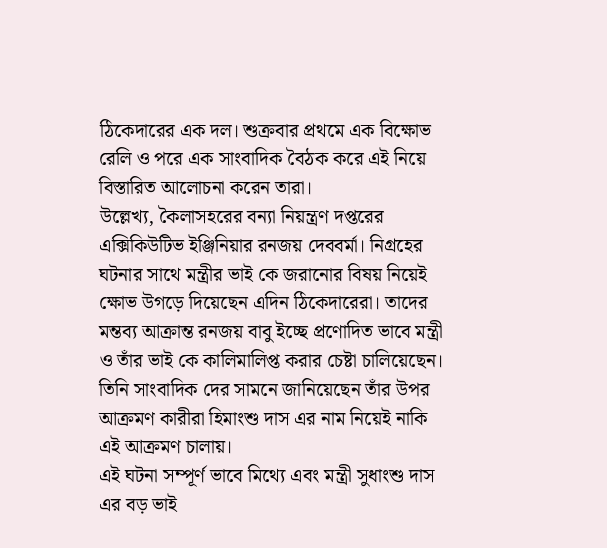ঠিকেদারের এক দল। শুক্রবার প্রথমে এক বিক্ষোভ রেলি ও পরে এক সাংবাদিক বৈঠক করে এই নিয়ে বিস্তারিত আলোচনা করেন তারা।
উল্লেখ্য, কৈলাসহরের বন্যা নিয়ন্ত্রণ দপ্তরের এক্সিকিউটিভ ইঞ্জিনিয়ার রনজয় দেববর্মা। নিগ্রহের ঘটনার সাথে মন্ত্রীর ভাই কে জরানোর বিষয় নিয়েই ক্ষোভ উগড়ে দিয়েছেন এদিন ঠিকেদারেরা। তাদের মন্তব্য আক্রান্ত রনজয় বাবু ইচ্ছে প্রণোদিত ভাবে মন্ত্রী ও তাঁর ভাই কে কালিমালিপ্ত করার চেষ্টা চালিয়েছেন। তিনি সাংবাদিক দের সামনে জানিয়েছেন তাঁর উপর আক্রমণ কারীরা হিমাংশু দাস এর নাম নিয়েই নাকি এই আক্রমণ চালায়।
এই ঘটনা সম্পূর্ণ ভাবে মিথ্যে এবং মন্ত্রী সুধাংশু দাস এর বড় ভাই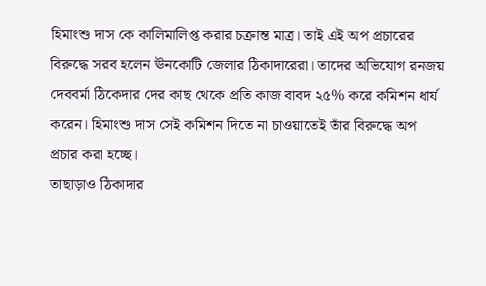হিমাংশু দাস কে কালিমালিপ্ত করার চক্রান্ত মাত্র। তাই এই অপ প্রচারের বিরুদ্ধে সরব হলেন ঊনকোটি জেলার ঠিকাদারেরা। তাদের অভিযোগ রনজয় দেববর্মা ঠিকেদার দের কাছ থেকে প্রতি কাজ বাবদ ২৫% করে কমিশন ধার্য করেন। হিমাংশু দাস সেই কমিশন দিতে না চাওয়াতেই তাঁর বিরুদ্ধে অপ প্রচার করা হচ্ছে।
তাছাড়াও ঠিকাদার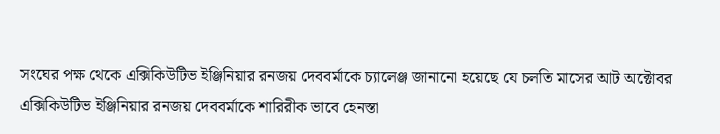সংঘের পক্ষ থেকে এক্সিকিউটিভ ইঞ্জিনিয়ার রনজয় দেববর্মাকে চ্যালেঞ্জ জানানো হয়েছে যে চলতি মাসের আট অক্টোবর এক্সিকিউটিভ ইঞ্জিনিয়ার রনজয় দেববর্মাকে শারিরীক ভাবে হেনস্তা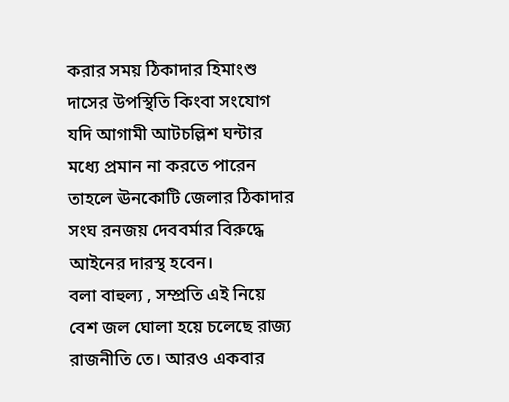করার সময় ঠিকাদার হিমাংশু দাসের উপস্থিতি কিংবা সংযোগ যদি আগামী আটচল্লিশ ঘন্টার মধ্যে প্রমান না করতে পারেন তাহলে ঊনকোটি জেলার ঠিকাদার সংঘ রনজয় দেববর্মার বিরুদ্ধে আইনের দারস্থ হবেন।
বলা বাহুল্য , সম্প্রতি এই নিয়ে বেশ জল ঘোলা হয়ে চলেছে রাজ্য রাজনীতি তে। আরও একবার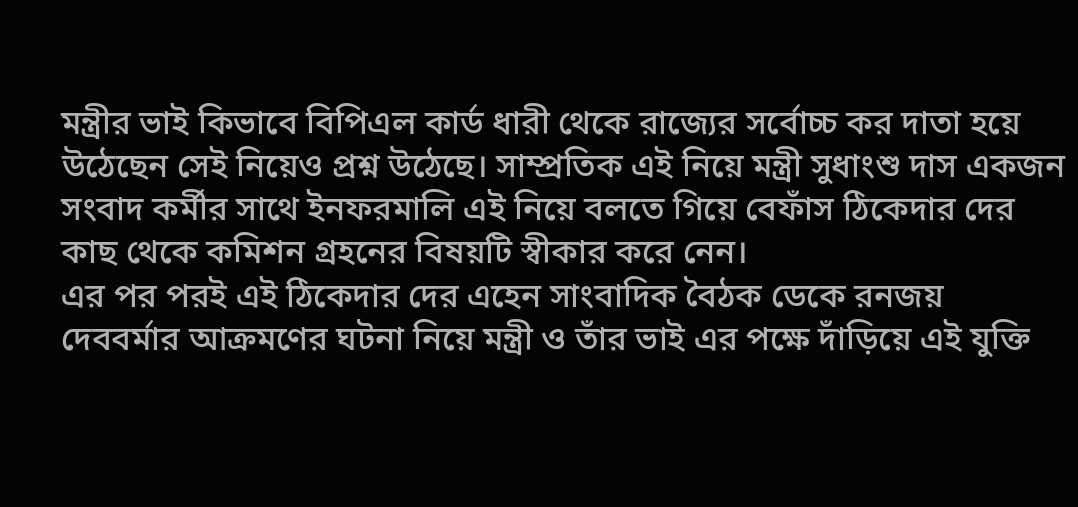মন্ত্রীর ভাই কিভাবে বিপিএল কার্ড ধারী থেকে রাজ্যের সর্বোচ্চ কর দাতা হয়ে উঠেছেন সেই নিয়েও প্রশ্ন উঠেছে। সাম্প্রতিক এই নিয়ে মন্ত্রী সুধাংশু দাস একজন সংবাদ কর্মীর সাথে ইনফরমালি এই নিয়ে বলতে গিয়ে বেফাঁস ঠিকেদার দের কাছ থেকে কমিশন গ্রহনের বিষয়টি স্বীকার করে নেন।
এর পর পরই এই ঠিকেদার দের এহেন সাংবাদিক বৈঠক ডেকে রনজয় দেববর্মার আক্রমণের ঘটনা নিয়ে মন্ত্রী ও তাঁর ভাই এর পক্ষে দাঁড়িয়ে এই যুক্তি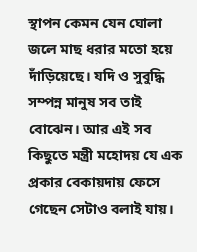স্থাপন কেমন যেন ঘোলা জলে মাছ ধরার মতো হয়ে দাঁড়িয়েছে। যদি ও সুবুদ্ধি সম্পন্ন মানুষ সব তাই বোঝেন। আর এই সব কিছুতে মন্ত্রী মহোদয় যে এক প্রকার বেকায়দায় ফেসে গেছেন সেটাও বলাই যায়।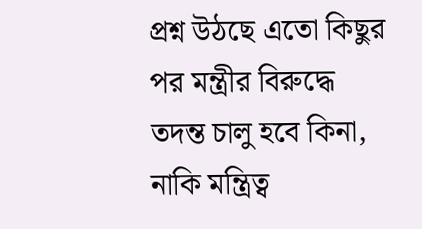প্রশ্ন উঠছে এতো কিছুর পর মন্ত্রীর বিরুদ্ধে তদন্ত চালু হবে কিনা, নাকি মন্ত্রিত্ব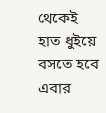থেকেই হাত ধুইয়ে বসতে হবে এবার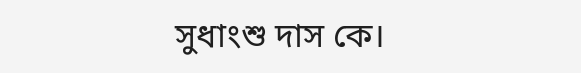সুধাংশু দাস কে।